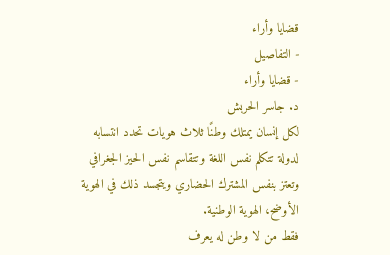قضايا وأراء
- التفاصيل
- قضايا وأراء
د. جاسر الحربش
لكل إنسان يمتلك وطنًا ثلاث هويات تحدد انتسابه لدولة تتكلم نفس اللغة وتتقاسم نفس الحيز الجغرافي وتعتز بنفس المشترك الحضاري ويتجسد ذلك في الهوية الأوضح، الهوية الوطنية.
فقط من لا وطن له يعرف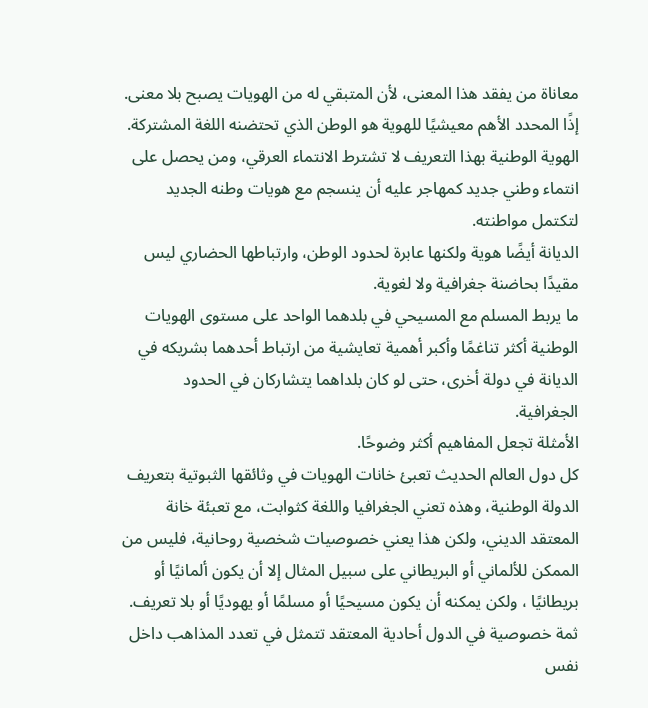معاناة من يفقد هذا المعنى، لأن المتبقي له من الهويات يصبح بلا معنى. إذًا المحدد الأهم معيشيًا للهوية هو الوطن الذي تحتضنه اللغة المشتركة.
الهوية الوطنية بهذا التعريف لا تشترط الانتماء العرقي، ومن يحصل على انتماء وطني جديد كمهاجر عليه أن ينسجم مع هويات وطنه الجديد لتكتمل مواطنته.
الديانة أيضًا هوية ولكنها عابرة لحدود الوطن، وارتباطها الحضاري ليس مقيدًا بحاضنة جغرافية ولا لغوية.
ما يربط المسلم مع المسيحي في بلدهما الواحد على مستوى الهويات الوطنية أكثر تناغمًا وأكبر أهمية تعايشية من ارتباط أحدهما بشريكه في الديانة في دولة أخرى، حتى لو كان بلداهما يتشاركان في الحدود الجغرافية.
الأمثلة تجعل المفاهيم أكثر وضوحًا.
كل دول العالم الحديث تعبئ خانات الهويات في وثائقها الثبوتية بتعريف الدولة الوطنية، وهذه تعني الجغرافيا واللغة كثوابت، مع تعبئة خانة المعتقد الديني، ولكن هذا يعني خصوصيات شخصية روحانية، فليس من الممكن للألماني أو البريطاني على سبيل المثال إلا أن يكون ألمانيًا أو بريطانيًا ، ولكن يمكنه أن يكون مسيحيًا أو مسلمًا أو يهوديًا أو بلا تعريف.
ثمة خصوصية في الدول أحادية المعتقد تتمثل في تعدد المذاهب داخل نفس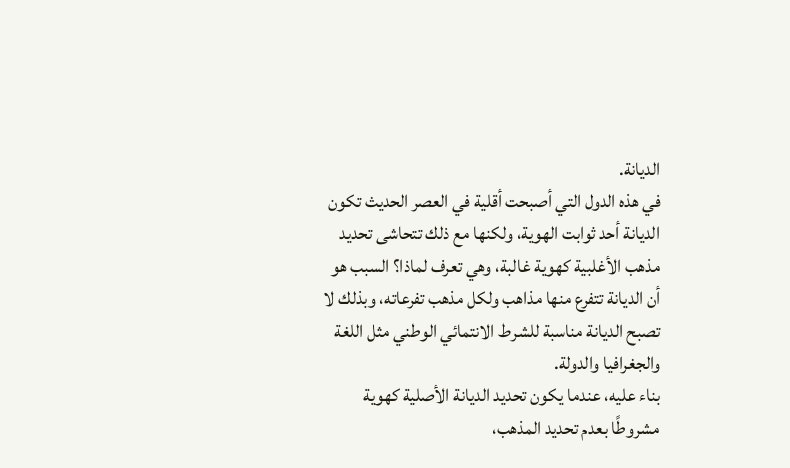الديانة.
في هذه الدول التي أصبحت أقلية في العصر الحديث تكون الديانة أحد ثوابت الهوية، ولكنها مع ذلك تتحاشى تحديد مذهب الأغلبية كهوية غالبة، وهي تعرف لماذا؟ السبب هو أن الديانة تتفرع منها مذاهب ولكل مذهب تفرعاته، وبذلك لا تصبح الديانة مناسبة للشرط الانتمائي الوطني مثل اللغة والجغرافيا والدولة.
بناء عليه، عندما يكون تحديد الديانة الأصلية كهوية مشروطًا بعدم تحديد المذهب،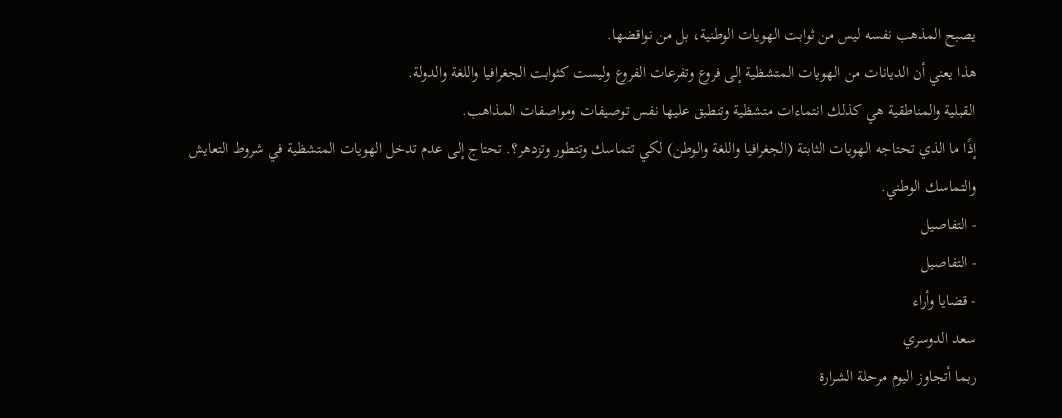يصبح المذهب نفسه ليس من ثوابت الهويات الوطنية، بل من نواقضها.
هذا يعني أن الديانات من الهويات المتشظية إلى فروع وتفرعات الفروع وليست كثوابت الجغرافيا واللغة والدولة.
القبلية والمناطقية هي كذلك انتماءات متشظية وتنطبق عليها نفس توصيفات ومواصفات المذاهب.
إذًا ما الذي تحتاجه الهويات الثابتة (الجغرافيا واللغة والوطن) لكي تتماسك وتتطور وتزدهر؟. تحتاج إلى عدم تدخل الهويات المتشظية في شروط التعايش والتماسك الوطني.
- التفاصيل
- التفاصيل
- قضايا وأراء
سعد الدوسري
ربما أتجاوز اليوم مرحلة الشرارة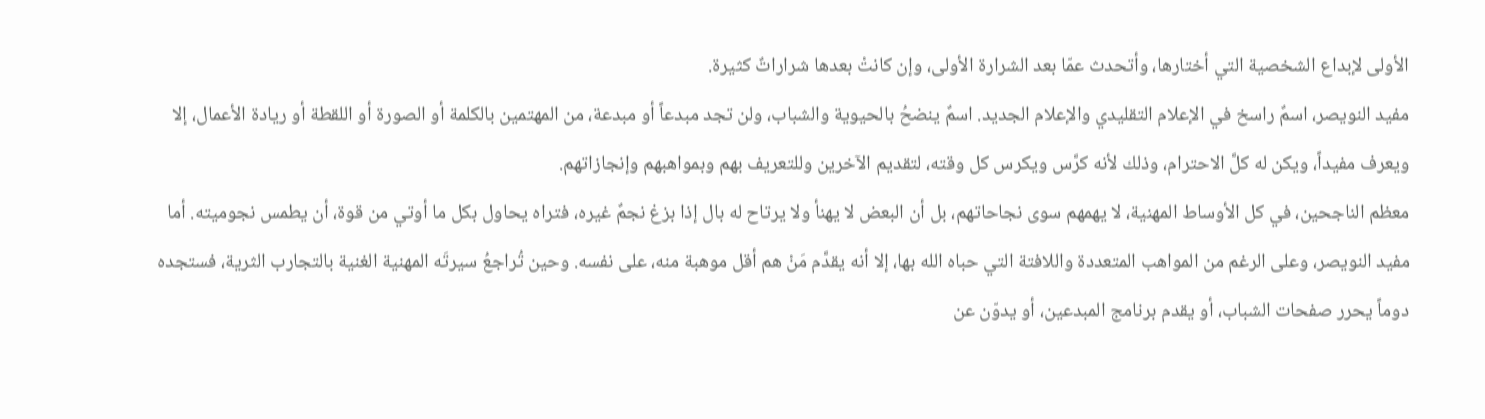الأولى لإبداع الشخصية التي أختارها، وأتحدث عمّا بعد الشرارة الأولى، وإن كانتْ بعدها شراراتٌ كثيرة.
مفيد النويصر، اسمٌ راسخ في الإعلام التقليدي والإعلام الجديد. اسمٌ ينضحُ بالحيوية والشباب، ولن تجد مبدعاً أو مبدعة، من المهتمين بالكلمة أو الصورة أو اللقطة أو ريادة الأعمال، إلا ويعرف مفيداً، ويكن له كلَّ الاحترام، وذلك لأنه كرَّس ويكرس كل وقته، لتقديم الآخرين وللتعريف بهم وبمواهبهم وإنجازاتهم.
معظم الناجحين، في كل الأوساط المهنية، لا يهمهم سوى نجاحاتهم، بل أن البعض لا يهنأ ولا يرتاح له بال إذا بزغ نجمٌ غيره، فتراه يحاول بكل ما أوتي من قوة، أن يطمس نجوميته. أما مفيد النويصر، وعلى الرغم من المواهب المتعددة واللافتة التي حباه الله بها، إلا أنه يقدَّم مَنْ هم أقل موهبة منه، على نفسه. وحين تُراجعُ سيرتَه المهنية الغنية بالتجارب الثرية، فستجده دوماً يحرر صفحات الشباب، أو يقدم برنامج المبدعين، أو يدوّن عن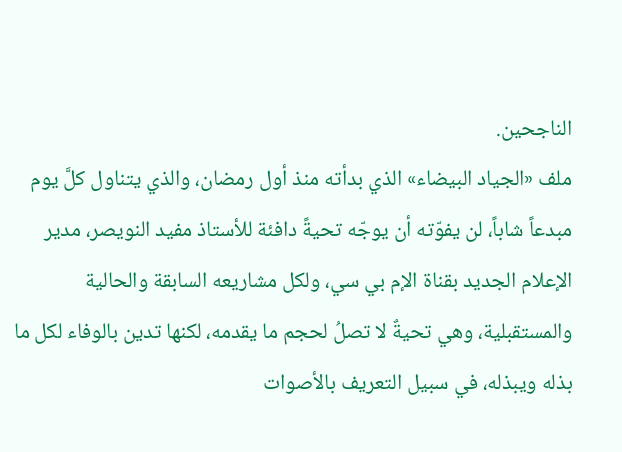الناجحين.
ملف «الجياد البيضاء» الذي بدأته منذ أول رمضان، والذي يتناول كلَّ يوم مبدعاً شاباً، لن يفوّته أن يوجّه تحيةً دافئة للأستاذ مفيد النويصر، مدير الإعلام الجديد بقناة الإم بي سي، ولكل مشاريعه السابقة والحالية والمستقبلية، وهي تحيةٌ لا تصلُ لحجم ما يقدمه، لكنها تدين بالوفاء لكل ما بذله ويبذله، في سبيل التعريف بالأصوات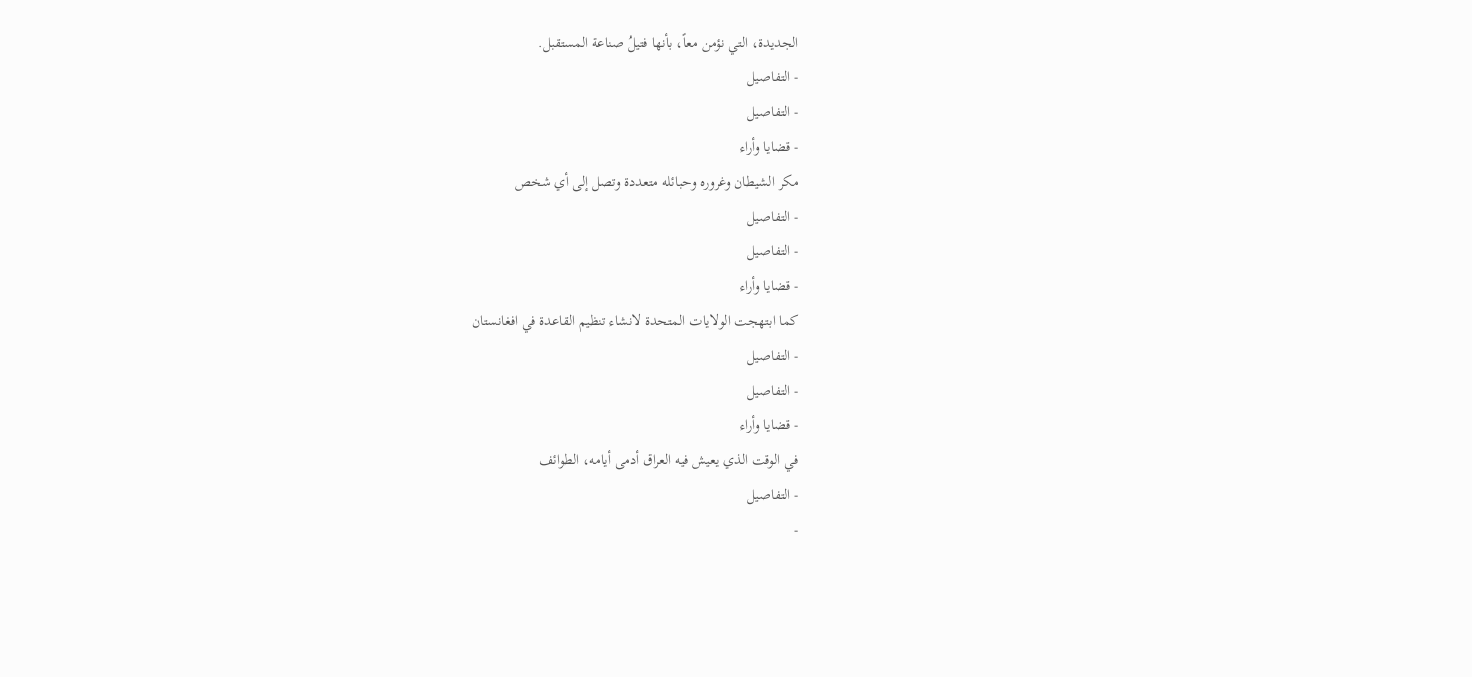الجديدة، التي نؤمن معاً، بأنها فتيلُ صناعة المستقبل.
- التفاصيل
- التفاصيل
- قضايا وأراء
مكر الشيطان وغروره وحبائله متعددة وتصل إلى أي شخص
- التفاصيل
- التفاصيل
- قضايا وأراء
كما ابتهجت الولايات المتحدة لانشاء تنظيم القاعدة في افغانستان
- التفاصيل
- التفاصيل
- قضايا وأراء
في الوقت الذي يعيش فيه العراق أدمى أيامه، الطوائف
- التفاصيل
-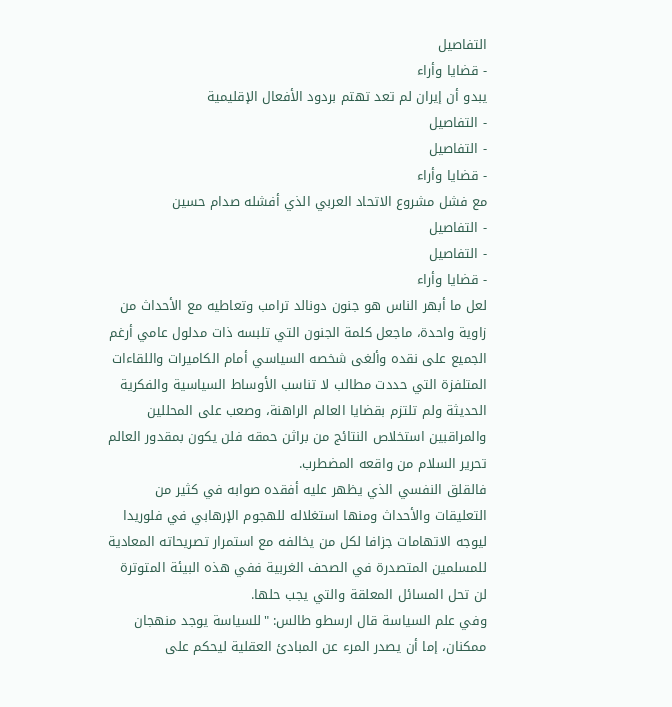التفاصيل
- قضايا وأراء
يبدو أن إيران لم تعد تهتم بردود الأفعال الإقليمية
- التفاصيل
- التفاصيل
- قضايا وأراء
مع فشل مشروع الاتحاد العربي الذي أفشله صدام حسين
- التفاصيل
- التفاصيل
- قضايا وأراء
لعل ما أبهر الناس هو جنون دونالد ترامب وتعاطيه مع الأحداث من زاوية واحدة، ماجعل كلمة الجنون التي تلبسه ذات مدلول عامي أرغم الجميع على نقده وألغى شخصه السياسي أمام الكاميرات واللقاءات المتلفزة التي حددت مطالب لا تناسب الأوساط السياسية والفكرية الحديثة ولم تلتزم بقضايا العالم الراهنة، وصعب على المحللين والمراقبين استخلاص النتائج من براثن حمقه فلن يكون بمقدور العالم تحرير السلام من واقعه المضطرب.
فالقلق النفسي الذي يظهر عليه أفقده صوابه في كثير من التعليقات والأحداث ومنها استغلاله للهجوم الإرهابي في فلوريدا ليوجه الاتهامات جزافا لكل من يخالفه مع استمرار تصريحاته المعادية للمسلمين المتصدرة في الصحف الغربية ففي هذه البيئة المتوترة لن تحل المسائل المعلقة والتي يجب حلها.
وفي علم السياسة قال ارسطو طالس: "للسياسة يوجد منهجان ممكنان، إما أن يصدر المرء عن المبادئ العقلية ليحكم على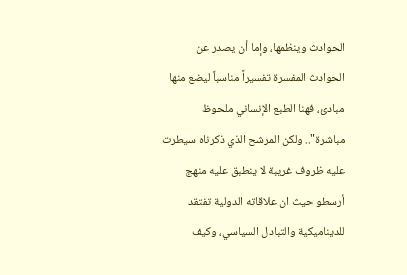الحوادث وينظمها، وإما أن يصدر عن الحوادث المفسرة تفسيراً مناسباً ليضع منها مبادئ، فهنا الطبع الإنساني ملحوظ مباشرة".. ولكن المرشح الذي ذكرناه سيطرت عليه ظروف غريبة لا ينطبق عليه منهج أرسطو حيث ان علاقاته الدولية تفتقد للديناميكية والتبادل السياسي، وكيف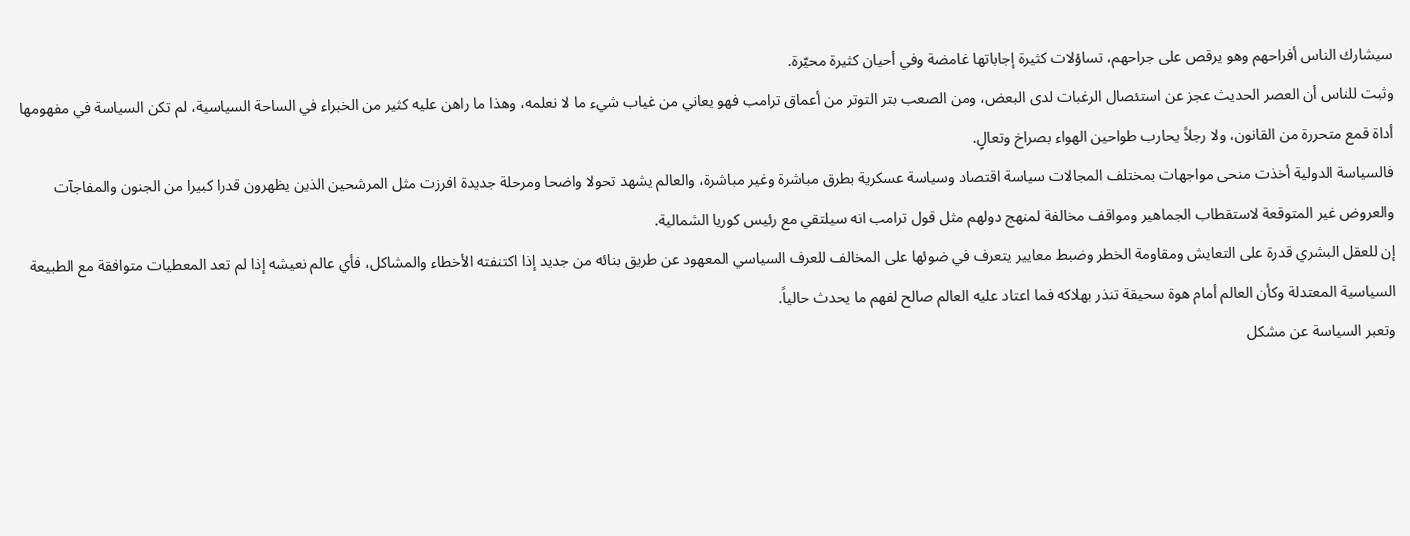سيشارك الناس أفراحهم وهو يرقص على جراحهم، تساؤلات كثيرة إجاباتها غامضة وفي أحيان كثيرة محيّرة.
وثبت للناس أن العصر الحديث عجز عن استئصال الرغبات لدى البعض، ومن الصعب بتر التوتر من أعماق ترامب فهو يعاني من غياب شيء ما لا نعلمه، وهذا ما راهن عليه كثير من الخبراء في الساحة السياسية، لم تكن السياسة في مفهومها أداة قمع متحررة من القانون، ولا رجلاً يحارب طواحين الهواء بصراخ وتعالٍ.
فالسياسة الدولية أخذت منحى مواجهات بمختلف المجالات سياسة اقتصاد وسياسة عسكرية بطرق مباشرة وغير مباشرة، والعالم يشهد تحولا واضحا ومرحلة جديدة افرزت مثل المرشحين الذين يظهرون قدرا كبيرا من الجنون والمفاجآت والعروض غير المتوقعة لاستقطاب الجماهير ومواقف مخالفة لمنهج دولهم مثل قول ترامب انه سيلتقي مع رئيس كوريا الشمالية.
إن للعقل البشري قدرة على التعايش ومقاومة الخطر وضبط معايير يتعرف في ضوئها على المخالف للعرف السياسي المعهود عن طريق بنائه من جديد إذا اكتنفته الأخطاء والمشاكل، فأي عالم نعيشه إذا لم تعد المعطيات متوافقة مع الطبيعة السياسية المعتدلة وكأن العالم أمام هوة سحيقة تنذر بهلاكه فما اعتاد عليه العالم صالح لفهم ما يحدث حالياً.
وتعبر السياسة عن مشكل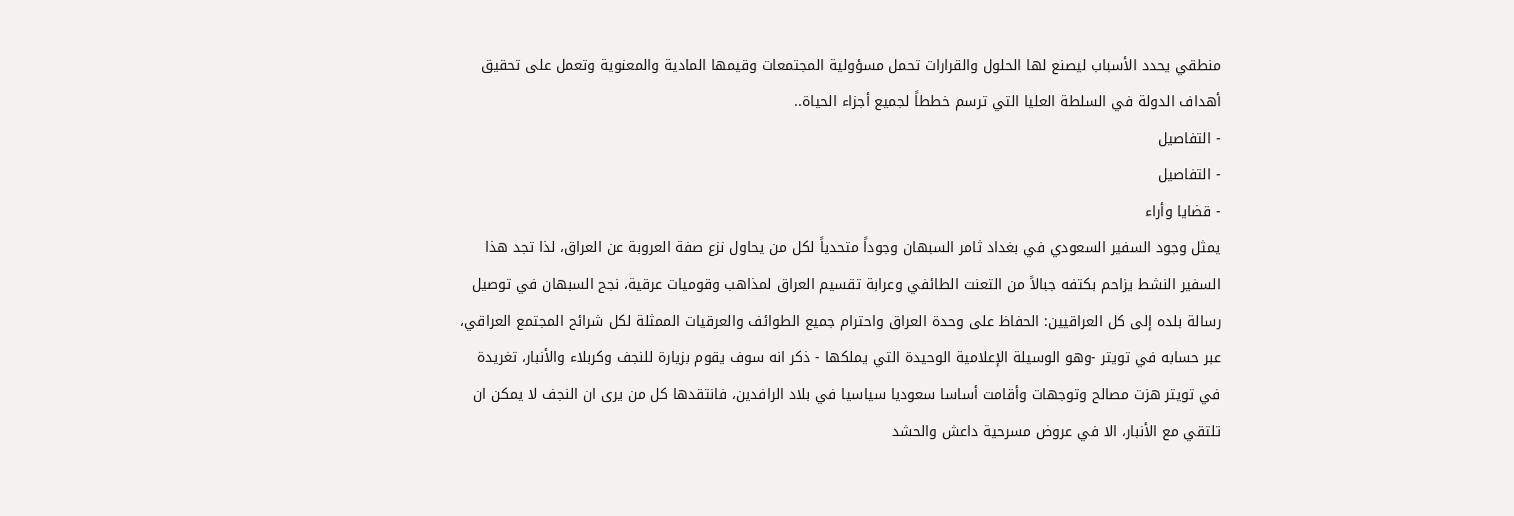منطقي يحدد الأسباب ليصنع لها الحلول والقرارات تحمل مسؤولية المجتمعات وقيمها المادية والمعنوية وتعمل على تحقيق أهداف الدولة في السلطة العليا التي ترسم خططاً لجميع أجزاء الحياة..
- التفاصيل
- التفاصيل
- قضايا وأراء
يمثل وجود السفير السعودي في بغداد ثامر السبهان وجوداً متحدياً لكل من يحاول نزع صفة العروبة عن العراق، لذا تجد هذا السفير النشط يزاحم بكتفه جبالاً من التعنت الطائفي وعرابة تقسيم العراق لمذاهب وقوميات عرقية، نجح السبهان في توصيل رسالة بلده إلى كل العراقيين: الحفاظ على وحدة العراق واحترام جميع الطوائف والعرقيات الممثلة لكل شرائح المجتمع العراقي، عبر حسابه في تويتر -وهو الوسيلة الإعلامية الوحيدة التي يملكها - ذكر انه سوف يقوم بزيارة للنجف وكربلاء والأنبار، تغريدة في تويتر هزت مصالح وتوجهات وأقامت أساسا سعوديا سياسيا في بلاد الرافدين، فانتقدها كل من يرى ان النجف لا يمكن ان تلتقي مع الأنبار، الا في عروض مسرحية داعش والحشد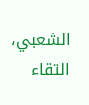الشعبي، التقاء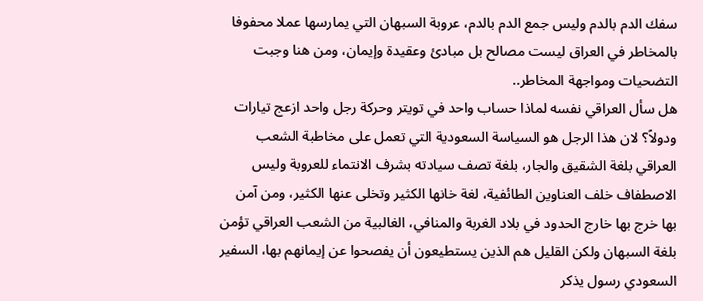سفك الدم بالدم وليس جمع الدم بالدم، عروبة السبهان التي يمارسها عملا محفوفا بالمخاطر في العراق ليست مصالح بل مبادئ وعقيدة وإيمان، ومن هنا وجبت التضحيات ومواجهة المخاطر..
هل سأل العراقي نفسه لماذا حساب واحد في تويتر وحركة رجل واحد ازعج تيارات ودولاً؟ لان هذا الرجل هو السياسة السعودية التي تعمل على مخاطبة الشعب العراقي بلغة الشقيق والجار، بلغة تصف سيادته بشرف الانتماء للعروبة وليس الاصطفاف خلف العناوين الطائفية، لغة خانها الكثير وتخلى عنها الكثير، ومن آمن بها خرج بها خارج الحدود في بلاد الغربة والمنافي، الغالبية من الشعب العراقي تؤمن بلغة السبهان ولكن القليل هم الذين يستطيعون أن يفصحوا عن إيمانهم بها، السفير السعودي رسول يذكر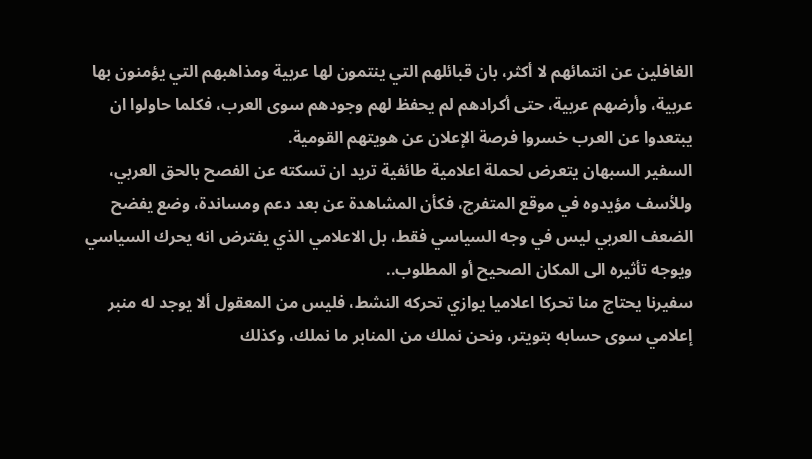الغافلين عن انتمائهم لا أكثر، بان قبائلهم التي ينتمون لها عربية ومذاهبهم التي يؤمنون بها عربية، وأرضهم عربية، حتى أكرادهم لم يحفظ لهم وجودهم سوى العرب، فكلما حاولوا ان يبتعدوا عن العرب خسروا فرصة الإعلان عن هويتهم القومية.
السفير السبهان يتعرض لحملة اعلامية طائفية تريد ان تسكته عن الفصح بالحق العربي، وللأسف مؤيدوه في موقع المتفرج، فكأن المشاهدة عن بعد دعم ومساندة، وضع يفضح الضعف العربي ليس في وجه السياسي فقط، بل الاعلامي الذي يفترض انه يحرك السياسي ويوجه تأثيره الى المكان الصحيح أو المطلوب..
سفيرنا يحتاج منا تحركا اعلاميا يوازي تحركه النشط، فليس من المعقول ألا يوجد له منبر إعلامي سوى حسابه بتويتر، ونحن نملك من المنابر ما نملك، وكذلك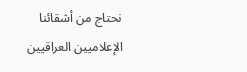نحتاج من أشقائنا الإعلاميين العراقيين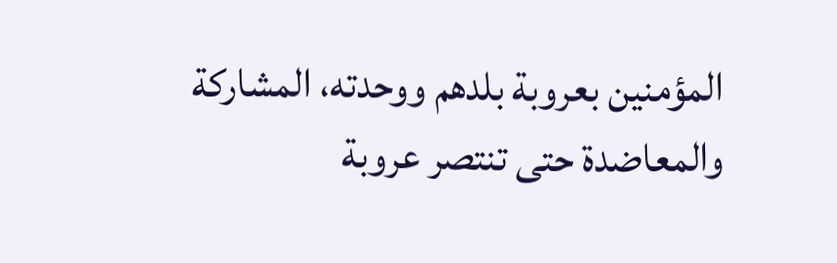المؤمنين بعروبة بلدهم ووحدته، المشاركة والمعاضدة حتى تنتصر عروبة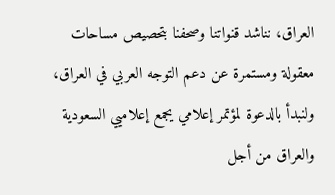العراق، نناشد قنواتنا وصحفنا بتحصيص مساحات معقولة ومستمرة عن دعم التوجه العربي في العراق، ولنبدأ بالدعوة لمؤتمر إعلامي يجمع إعلاميي السعودية والعراق من أجل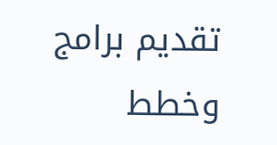تقديم برامج وخطط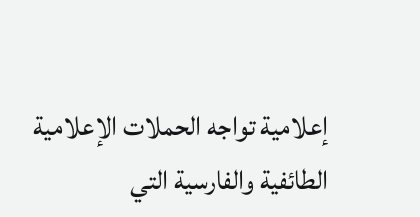إعلامية تواجه الحملات الإعلامية الطائفية والفارسية التي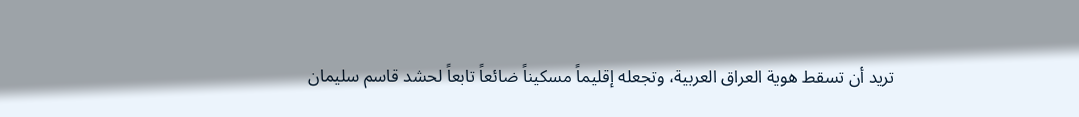تريد أن تسقط هوية العراق العربية، وتجعله إقليماً مسكيناً ضائعاً تابعاً لحشد قاسم سليمان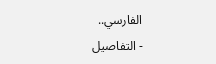الفارسي..
- التفاصيل